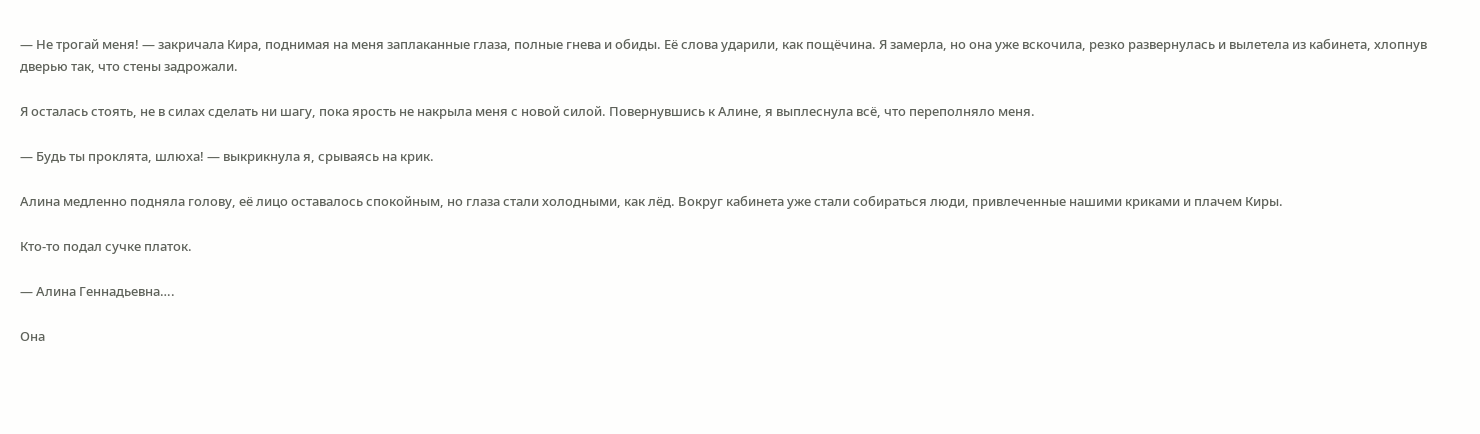— Не трогай меня! — закричала Кира, поднимая на меня заплаканные глаза, полные гнева и обиды. Её слова ударили, как пощёчина. Я замерла, но она уже вскочила, резко развернулась и вылетела из кабинета, хлопнув дверью так, что стены задрожали.

Я осталась стоять, не в силах сделать ни шагу, пока ярость не накрыла меня с новой силой. Повернувшись к Алине, я выплеснула всё, что переполняло меня.

— Будь ты проклята, шлюха! — выкрикнула я, срываясь на крик.

Алина медленно подняла голову, её лицо оставалось спокойным, но глаза стали холодными, как лёд. Вокруг кабинета уже стали собираться люди, привлеченные нашими криками и плачем Киры.

Кто-то подал сучке платок.

— Алина Геннадьевна….

Она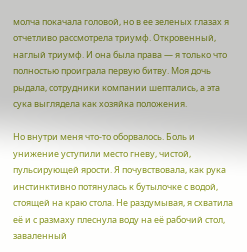молча покачала головой, но в ее зеленых глазах я отчетливо рассмотрела триумф. Откровенный, наглый триумф. И она была права — я только что полностью проиграла первую битву. Моя дочь рыдала, сотрудники компании шептались, а эта сука выглядела как хозяйка положения.

Но внутри меня что-то оборвалось. Боль и унижение уступили место гневу, чистой, пульсирующей ярости. Я почувствовала, как рука инстинктивно потянулась к бутылочке с водой, стоящей на краю стола. Не раздумывая, я схватила её и с размаху плеснула воду на её рабочий стол, заваленный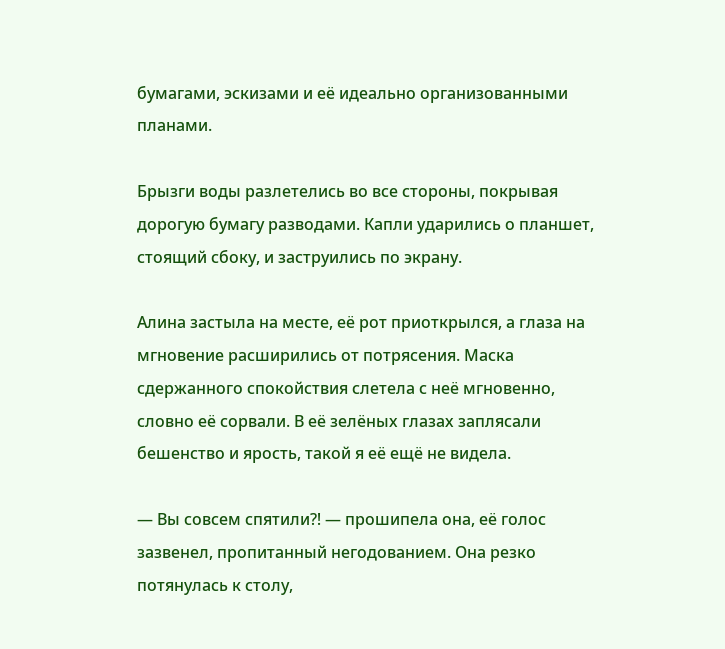бумагами, эскизами и её идеально организованными планами.

Брызги воды разлетелись во все стороны, покрывая дорогую бумагу разводами. Капли ударились о планшет, стоящий сбоку, и заструились по экрану.

Алина застыла на месте, её рот приоткрылся, а глаза на мгновение расширились от потрясения. Маска сдержанного спокойствия слетела с неё мгновенно, словно её сорвали. В её зелёных глазах заплясали бешенство и ярость, такой я её ещё не видела.

— Вы совсем спятили⁈ — прошипела она, её голос зазвенел, пропитанный негодованием. Она резко потянулась к столу,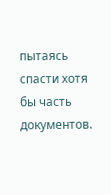пытаясь спасти хотя бы часть документов.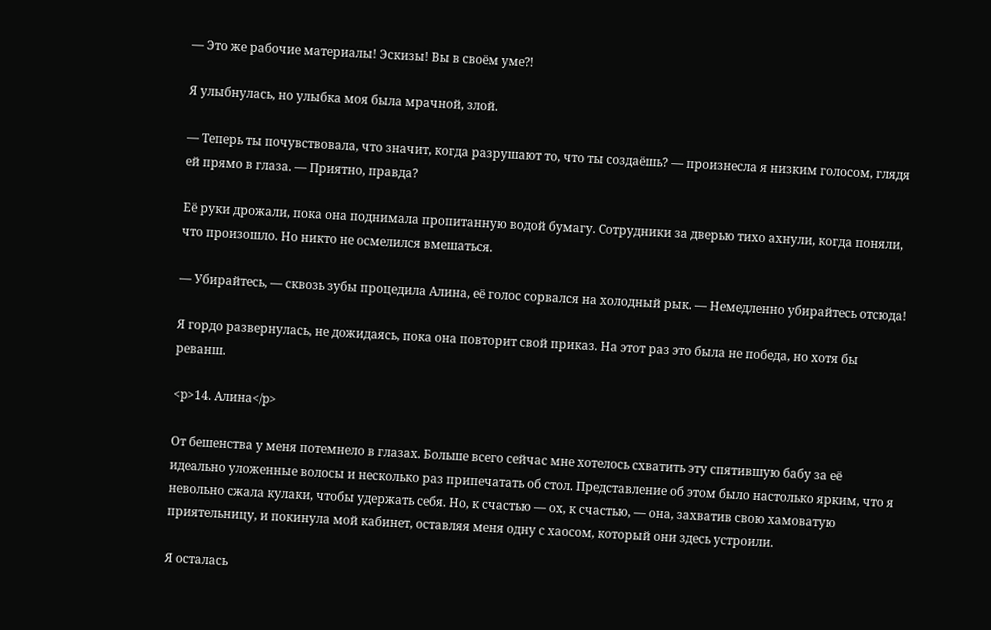— Это же рабочие материалы! Эскизы! Вы в своём уме⁈

Я улыбнулась, но улыбка моя была мрачной, злой.

— Теперь ты почувствовала, что значит, когда разрушают то, что ты создаёшь? — произнесла я низким голосом, глядя ей прямо в глаза. — Приятно, правда?

Её руки дрожали, пока она поднимала пропитанную водой бумагу. Сотрудники за дверью тихо ахнули, когда поняли, что произошло. Но никто не осмелился вмешаться.

— Убирайтесь, — сквозь зубы процедила Алина, её голос сорвался на холодный рык. — Немедленно убирайтесь отсюда!

Я гордо развернулась, не дожидаясь, пока она повторит свой приказ. На этот раз это была не победа, но хотя бы реванш.

<p>14. Алина</p>

От бешенства у меня потемнело в глазах. Больше всего сейчас мне хотелось схватить эту спятившую бабу за её идеально уложенные волосы и несколько раз припечатать об стол. Представление об этом было настолько ярким, что я невольно сжала кулаки, чтобы удержать себя. Но, к счастью — ох, к счастью, — она, захватив свою хамоватую приятельницу, и покинула мой кабинет, оставляя меня одну с хаосом, который они здесь устроили.

Я осталась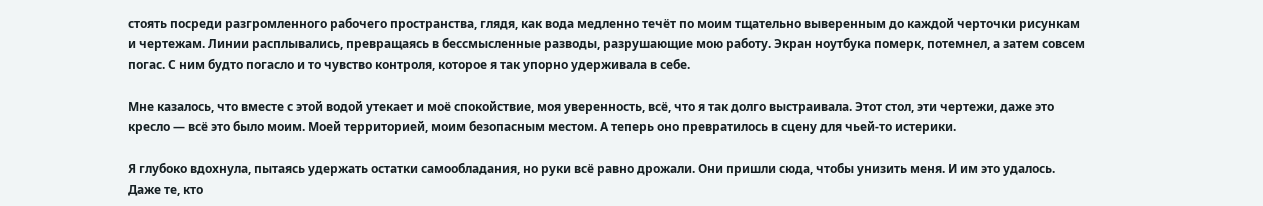стоять посреди разгромленного рабочего пространства, глядя, как вода медленно течёт по моим тщательно выверенным до каждой черточки рисункам и чертежам. Линии расплывались, превращаясь в бессмысленные разводы, разрушающие мою работу. Экран ноутбука померк, потемнел, а затем совсем погас. С ним будто погасло и то чувство контроля, которое я так упорно удерживала в себе.

Мне казалось, что вместе с этой водой утекает и моё спокойствие, моя уверенность, всё, что я так долго выстраивала. Этот стол, эти чертежи, даже это кресло — всё это было моим. Моей территорией, моим безопасным местом. А теперь оно превратилось в сцену для чьей-то истерики.

Я глубоко вдохнула, пытаясь удержать остатки самообладания, но руки всё равно дрожали. Они пришли сюда, чтобы унизить меня. И им это удалось. Даже те, кто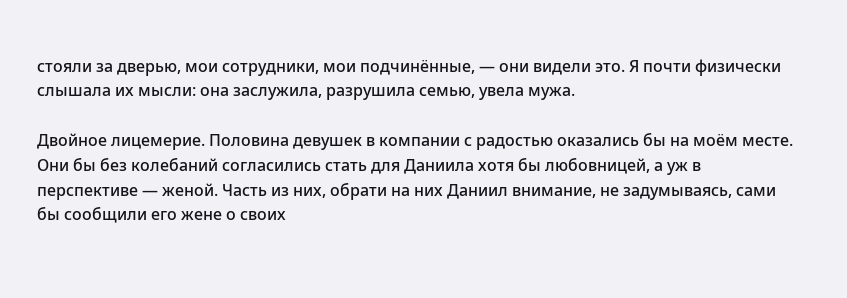стояли за дверью, мои сотрудники, мои подчинённые, — они видели это. Я почти физически слышала их мысли: она заслужила, разрушила семью, увела мужа.

Двойное лицемерие. Половина девушек в компании с радостью оказались бы на моём месте. Они бы без колебаний согласились стать для Даниила хотя бы любовницей, а уж в перспективе — женой. Часть из них, обрати на них Даниил внимание, не задумываясь, сами бы сообщили его жене о своих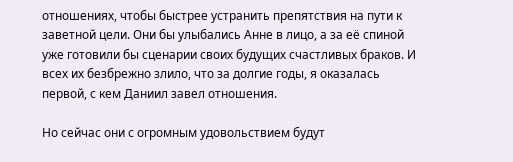отношениях, чтобы быстрее устранить препятствия на пути к заветной цели. Они бы улыбались Анне в лицо, а за её спиной уже готовили бы сценарии своих будущих счастливых браков. И всех их безбрежно злило, что за долгие годы, я оказалась первой, с кем Даниил завел отношения.

Но сейчас они с огромным удовольствием будут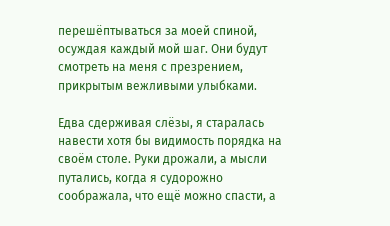перешёптываться за моей спиной, осуждая каждый мой шаг. Они будут смотреть на меня с презрением, прикрытым вежливыми улыбками.

Едва сдерживая слёзы, я старалась навести хотя бы видимость порядка на своём столе. Руки дрожали, а мысли путались, когда я судорожно соображала, что ещё можно спасти, а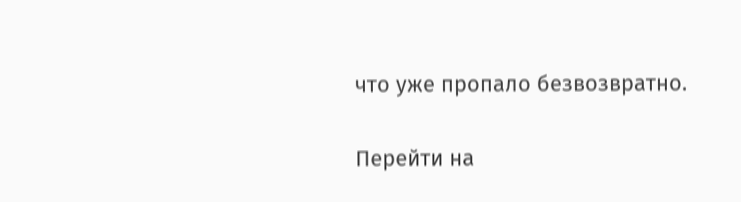что уже пропало безвозвратно.

Перейти на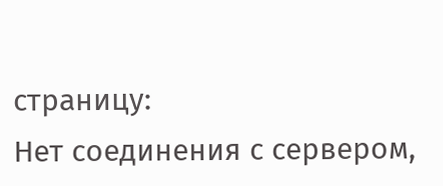страницу:
Нет соединения с сервером,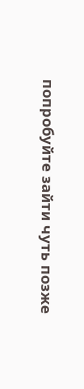попробуйте зайти чуть позже